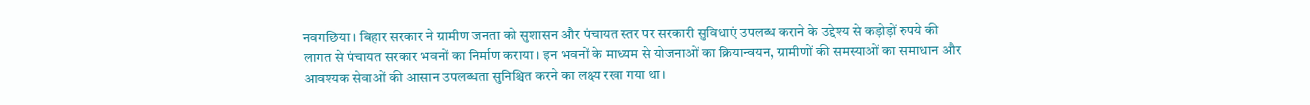नवगछिया । बिहार सरकार ने ग्रामीण जनता को सुशासन और पंचायत स्तर पर सरकारी सुविधाएं उपलब्ध कराने के उद्देश्य से कड़ोड़ों रुपये की लागत से पंचायत सरकार भवनों का निर्माण कराया। इन भवनों के माध्यम से योजनाओं का क्रियान्वयन, ग्रामीणों की समस्याओं का समाधान और आवश्यक सेवाओं की आसान उपलब्धता सुनिश्चित करने का लक्ष्य रखा गया था।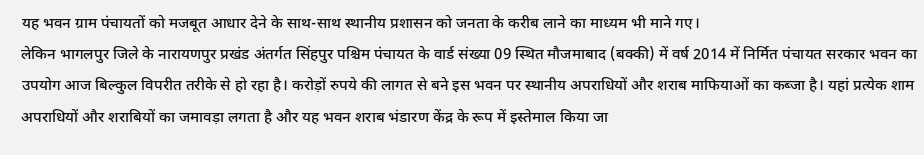यह भवन ग्राम पंचायतों को मजबूत आधार देने के साथ-साथ स्थानीय प्रशासन को जनता के करीब लाने का माध्यम भी माने गए।
लेकिन भागलपुर जिले के नारायणपुर प्रखंड अंतर्गत सिंहपुर पश्चिम पंचायत के वार्ड संख्या 09 स्थित मौजमाबाद (बक्की) में वर्ष 2014 में निर्मित पंचायत सरकार भवन का उपयोग आज बिल्कुल विपरीत तरीके से हो रहा है। करोड़ों रुपये की लागत से बने इस भवन पर स्थानीय अपराधियों और शराब माफियाओं का कब्जा है। यहां प्रत्येक शाम अपराधियों और शराबियों का जमावड़ा लगता है और यह भवन शराब भंडारण केंद्र के रूप में इस्तेमाल किया जा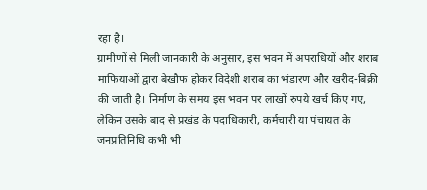रहा है।
ग्रामीणों से मिली जानकारी के अनुसार, इस भवन में अपराधियों और शराब माफियाओं द्वारा बेखौफ होकर विदेशी शराब का भंडारण और खरीद-बिक्री की जाती है। निर्माण के समय इस भवन पर लाखों रुपये खर्च किए गए, लेकिन उसके बाद से प्रखंड के पदाधिकारी, कर्मचारी या पंचायत के जनप्रतिनिधि कभी भी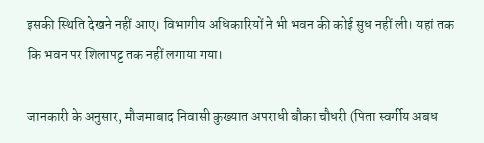इसकी स्थिति देखने नहीं आए। विभागीय अधिकारियों ने भी भवन की कोई सुध नहीं ली। यहां तक कि भवन पर शिलापट्ट तक नहीं लगाया गया।

जानकारी के अनुसार, मौजमाबाद निवासी कुख्यात अपराधी बौका चौधरी (पिता स्वर्गीय अबध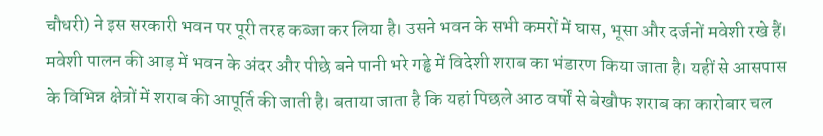चौधरी) ने इस सरकारी भवन पर पूरी तरह कब्जा कर लिया है। उसने भवन के सभी कमरों में घास, भूसा और दर्जनों मवेशी रखे हैं। मवेशी पालन की आड़ में भवन के अंदर और पीछे बने पानी भरे गड्ढे में विदेशी शराब का भंडारण किया जाता है। यहीं से आसपास के विभिन्न क्षेत्रों में शराब की आपूर्ति की जाती है। बताया जाता है कि यहां पिछले आठ वर्षों से बेखौफ शराब का कारोबार चल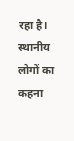रहा है।
स्थानीय लोगों का कहना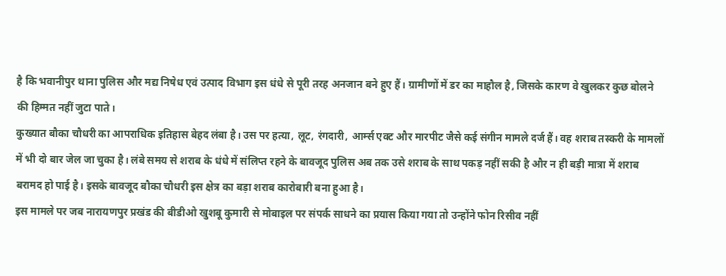है कि भवानीपुर थाना पुलिस और मद्य निषेध एवं उत्पाद विभाग इस धंधे से पूरी तरह अनजान बने हुए हैं। ग्रामीणों में डर का माहौल है, जिसके कारण वे खुलकर कुछ बोलने की हिम्मत नहीं जुटा पाते।
कुख्यात बौका चौधरी का आपराधिक इतिहास बेहद लंबा है। उस पर हत्या, लूट, रंगदारी, आर्म्स एक्ट और मारपीट जैसे कई संगीन मामले दर्ज हैं। वह शराब तस्करी के मामलों में भी दो बार जेल जा चुका है। लंबे समय से शराब के धंधे में संलिप्त रहने के बावजूद पुलिस अब तक उसे शराब के साथ पकड़ नहीं सकी है और न ही बड़ी मात्रा में शराब बरामद हो पाई है। इसके बावजूद बौका चौधरी इस क्षेत्र का बड़ा शराब कारोबारी बना हुआ है।
इस मामले पर जब नारायणपुर प्रखंड की बीडीओ खुशबू कुमारी से मोबाइल पर संपर्क साधने का प्रयास किया गया तो उन्होंने फोन रिसीव नहीं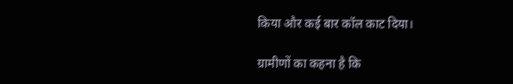किया और कई बार कॉल काट दिया।

ग्रामीणों का कहना है कि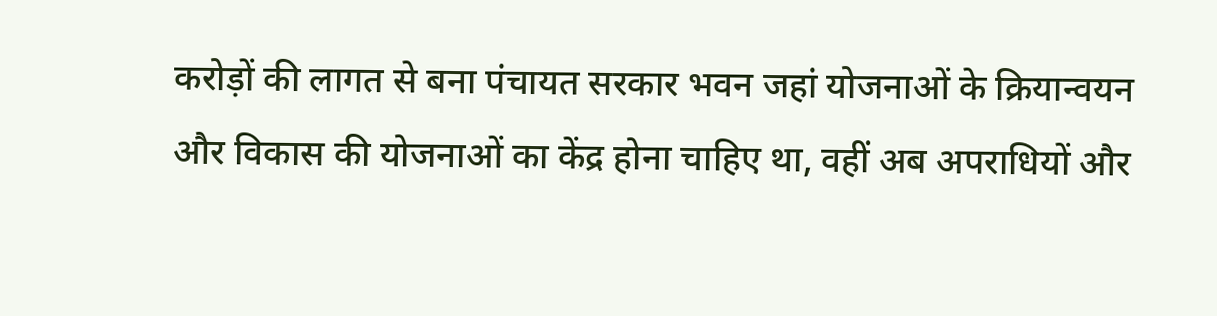करोड़ों की लागत से बना पंचायत सरकार भवन जहां योजनाओं के क्रियान्वयन और विकास की योजनाओं का केंद्र होना चाहिए था, वहीं अब अपराधियों और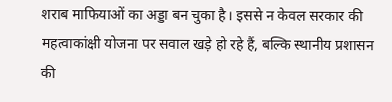शराब माफियाओं का अड्डा बन चुका है। इससे न केवल सरकार की महत्वाकांक्षी योजना पर सवाल खड़े हो रहे हैं, बल्कि स्थानीय प्रशासन की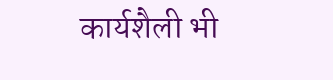कार्यशैली भी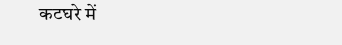कटघरे में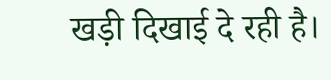खड़ी दिखाई दे रही है।